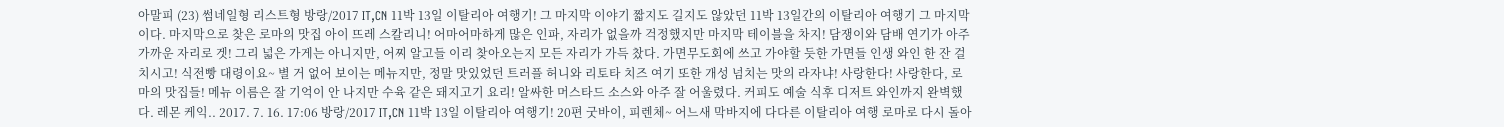아말피 (23) 썸네일형 리스트형 방랑/2017 IT,CN 11박 13일 이탈리아 여행기! 그 마지막 이야기 짧지도 길지도 않았던 11박 13일간의 이탈리아 여행기 그 마지막이다. 마지막으로 찾은 로마의 맛집 아이 뜨레 스칼리니! 어마어마하게 많은 인파, 자리가 없을까 걱정했지만 마지막 테이블을 차지! 담쟁이와 담배 연기가 아주 가까운 자리로 겟! 그리 넓은 가게는 아니지만, 어찌 알고들 이리 찾아오는지 모든 자리가 가득 찼다. 가면무도회에 쓰고 가야할 듯한 가면들 인생 와인 한 잔 걸치시고! 식전빵 대령이요~ 별 거 없어 보이는 메뉴지만, 정말 맛있었던 트러플 허니와 리토타 치즈 여기 또한 개성 넘치는 맛의 라자냐! 사랑한다! 사랑한다, 로마의 맛집들! 메뉴 이름은 잘 기억이 안 나지만 수육 같은 돼지고기 요리! 알싸한 머스타드 소스와 아주 잘 어울렸다. 커피도 예술 식후 디저트 와인까지 완벽했다. 레몬 케익.. 2017. 7. 16. 17:06 방랑/2017 IT,CN 11박 13일 이탈리아 여행기! 20편 굿바이, 피렌체~ 어느새 막바지에 다다른 이탈리아 여행 로마로 다시 돌아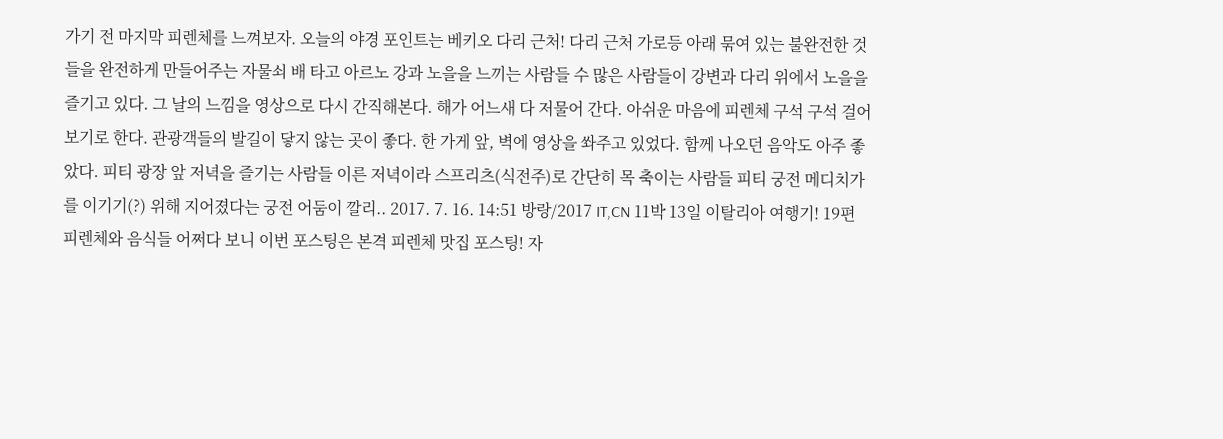가기 전 마지막 피렌체를 느껴보자. 오늘의 야경 포인트는 베키오 다리 근처! 다리 근처 가로등 아래 묶여 있는 불완전한 것들을 완전하게 만들어주는 자물쇠 배 타고 아르노 강과 노을을 느끼는 사람들 수 많은 사람들이 강변과 다리 위에서 노을을 즐기고 있다. 그 날의 느낌을 영상으로 다시 간직해본다. 해가 어느새 다 저물어 간다. 아쉬운 마음에 피렌체 구석 구석 걸어보기로 한다. 관광객들의 발길이 닿지 않는 곳이 좋다. 한 가게 앞, 벽에 영상을 쏴주고 있었다. 함께 나오던 음악도 아주 좋았다. 피티 광장 앞 저녁을 즐기는 사람들 이른 저녁이라 스프리츠(식전주)로 간단히 목 축이는 사람들 피티 궁전 메디치가를 이기기(?) 위해 지어졌다는 궁전 어둠이 깔리.. 2017. 7. 16. 14:51 방랑/2017 IT,CN 11박 13일 이탈리아 여행기! 19편 피렌체와 음식들 어쩌다 보니 이번 포스팅은 본격 피렌체 맛집 포스팅! 자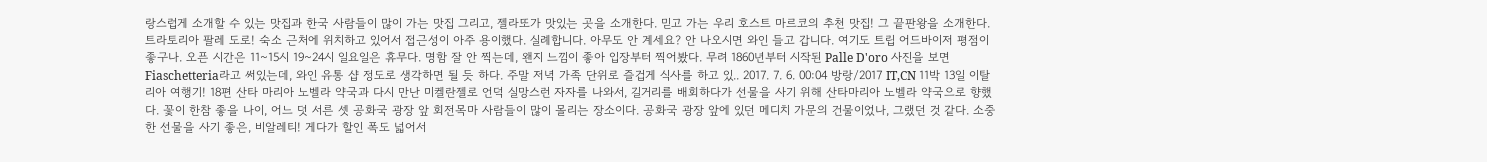랑스럽게 소개할 수 있는 맛집과 한국 사람들이 많이 가는 맛집 그리고, 젤라또가 맛있는 곳을 소개한다. 믿고 가는 우리 호스트 마르코의 추천 맛집! 그 끝판왕을 소개한다. 트라토리아 팔레 도로! 숙소 근처에 위치하고 있어서 접근성이 아주 용이했다. 실례합니다. 아무도 안 계세요? 안 나오시면 와인 들고 갑니다. 여기도 트립 어드바이저 평점이 좋구나. 오픈 시간은 11~15시 19~24시 일요일은 휴무다. 명함 잘 안 찍는데, 왠지 느낌이 좋아 입장부터 찍어봤다. 무려 1860년부터 시작된 Palle D'oro 사진을 보면 Fiaschetteria라고 써있는데, 와인 유통 샵 정도로 생각하면 될 듯 하다. 주말 저녁 가족 단위로 즐겁게 식사를 하고 있.. 2017. 7. 6. 00:04 방랑/2017 IT,CN 11박 13일 이탈리아 여행기! 18편 산타 마리아 노벨라 약국과 다시 만난 미켈란젤로 언덕 실망스런 자자를 나와서, 길거리를 배회하다가 선물을 사기 위해 산타마리아 노벨라 약국으로 향했다. 꽃이 한참 좋을 나이, 어느 덧 서른 셋 공화국 광장 앞 회전목마 사람들이 많이 몰리는 장소이다. 공화국 광장 앞에 있던 메디치 가문의 건물이었나, 그랬던 것 같다. 소중한 선물을 사기 좋은, 비알레티! 게다가 할인 폭도 넓어서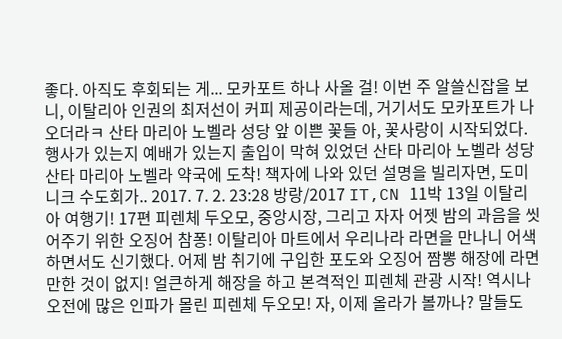좋다. 아직도 후회되는 게... 모카포트 하나 사올 걸! 이번 주 알쓸신잡을 보니, 이탈리아 인권의 최저선이 커피 제공이라는데, 거기서도 모카포트가 나오더라ㅋ 산타 마리아 노벨라 성당 앞 이쁜 꽃들 아, 꽃사랑이 시작되었다. 행사가 있는지 예배가 있는지 출입이 막혀 있었던 산타 마리아 노벨라 성당 산타 마리아 노벨라 약국에 도착! 책자에 나와 있던 설명을 빌리자면, 도미니크 수도회가.. 2017. 7. 2. 23:28 방랑/2017 IT,CN 11박 13일 이탈리아 여행기! 17편 피렌체 두오모, 중앙시장, 그리고 자자 어젯 밤의 과음을 씻어주기 위한 오징어 참퐁! 이탈리아 마트에서 우리나라 라면을 만나니 어색하면서도 신기했다. 어제 밤 취기에 구입한 포도와 오징어 짬뽕 해장에 라면만한 것이 없지! 얼큰하게 해장을 하고 본격적인 피렌체 관광 시작! 역시나 오전에 많은 인파가 몰린 피렌체 두오모! 자, 이제 올라가 볼까나? 말들도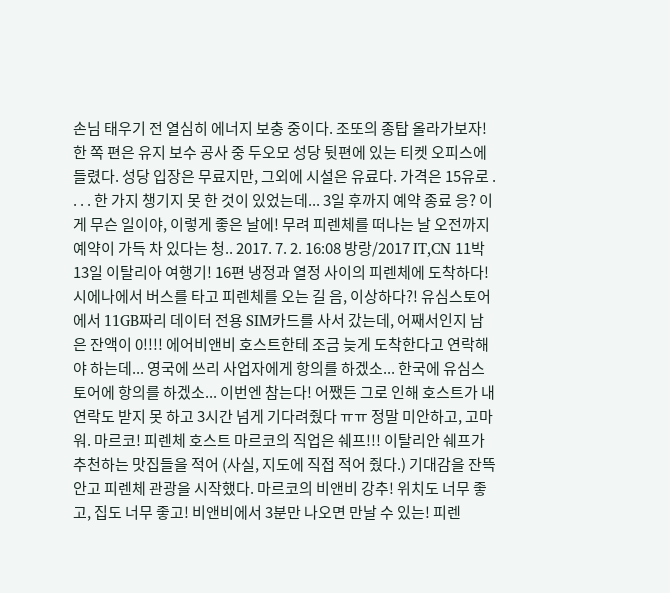손님 태우기 전 열심히 에너지 보충 중이다. 조또의 종탑 올라가보자! 한 쪽 편은 유지 보수 공사 중 두오모 성당 뒷편에 있는 티켓 오피스에 들렸다. 성당 입장은 무료지만, 그외에 시설은 유료다. 가격은 15유로 . . . . 한 가지 챙기지 못 한 것이 있었는데... 3일 후까지 예약 종료 응? 이게 무슨 일이야, 이렇게 좋은 날에! 무려 피렌체를 떠나는 날 오전까지 예약이 가득 차 있다는 청.. 2017. 7. 2. 16:08 방랑/2017 IT,CN 11박 13일 이탈리아 여행기! 16편 냉정과 열정 사이의 피렌체에 도착하다! 시에나에서 버스를 타고 피렌체를 오는 길 음, 이상하다?! 유심스토어에서 11GB짜리 데이터 전용 SIM카드를 사서 갔는데, 어째서인지 남은 잔액이 0!!!! 에어비앤비 호스트한테 조금 늦게 도착한다고 연락해야 하는데... 영국에 쓰리 사업자에게 항의를 하겠소... 한국에 유심스토어에 항의를 하겠소... 이번엔 참는다! 어쨌든 그로 인해 호스트가 내 연락도 받지 못 하고 3시간 넘게 기다려줬다 ㅠㅠ 정말 미안하고, 고마워. 마르코! 피렌체 호스트 마르코의 직업은 쉐프!!! 이탈리안 쉐프가 추천하는 맛집들을 적어 (사실, 지도에 직접 적어 줬다.) 기대감을 잔뜩 안고 피렌체 관광을 시작했다. 마르코의 비앤비 강추! 위치도 너무 좋고, 집도 너무 좋고! 비앤비에서 3분만 나오면 만날 수 있는! 피렌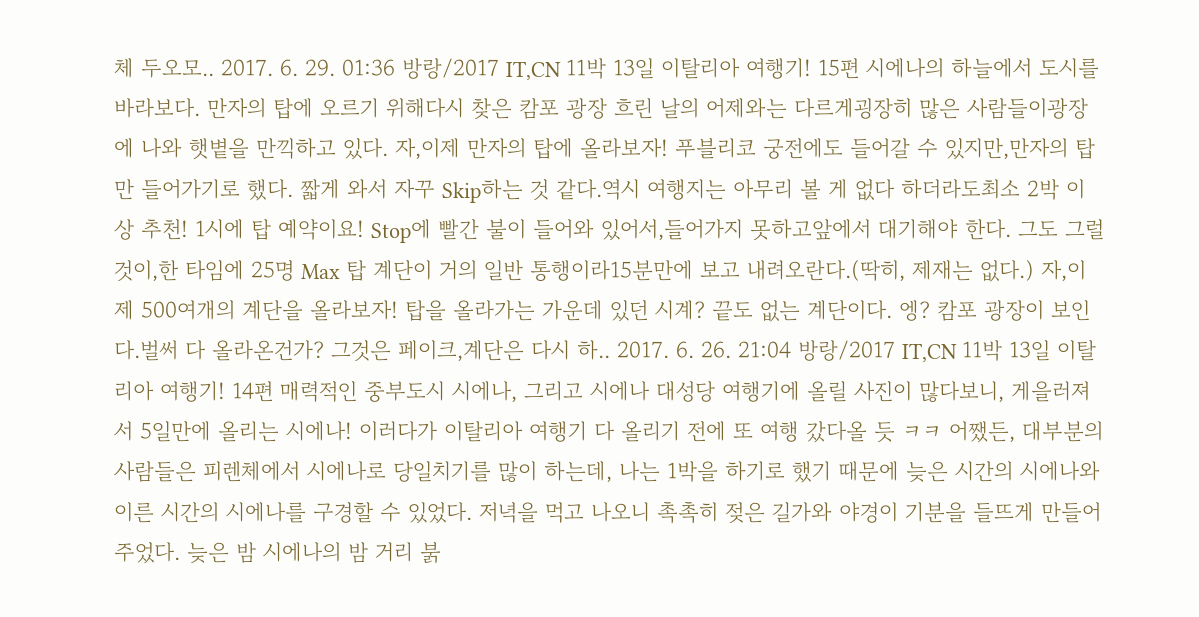체 두오모.. 2017. 6. 29. 01:36 방랑/2017 IT,CN 11박 13일 이탈리아 여행기! 15편 시에나의 하늘에서 도시를 바라보다. 만자의 탑에 오르기 위해다시 찾은 캄포 광장 흐린 날의 어제와는 다르게굉장히 많은 사람들이광장에 나와 햇볕을 만끽하고 있다. 자,이제 만자의 탑에 올라보자! 푸블리코 궁전에도 들어갈 수 있지만,만자의 탑만 들어가기로 했다. 짧게 와서 자꾸 Skip하는 것 같다.역시 여행지는 아무리 볼 게 없다 하더라도최소 2박 이상 추천! 1시에 탑 예약이요! Stop에 빨간 불이 들어와 있어서,들어가지 못하고앞에서 대기해야 한다. 그도 그럴 것이,한 타임에 25명 Max 탑 계단이 거의 일반 통행이라15분만에 보고 내려오란다.(딱히, 제재는 없다.) 자,이제 500여개의 계단을 올라보자! 탑을 올라가는 가운데 있던 시계? 끝도 없는 계단이다. 엥? 캄포 광장이 보인다.벌써 다 올라온건가? 그것은 페이크,계단은 다시 하.. 2017. 6. 26. 21:04 방랑/2017 IT,CN 11박 13일 이탈리아 여행기! 14편 매력적인 중부도시 시에나, 그리고 시에나 대성당 여행기에 올릴 사진이 많다보니, 게을러져서 5일만에 올리는 시에나! 이러다가 이탈리아 여행기 다 올리기 전에 또 여행 갔다올 듯 ㅋㅋ 어쨌든, 대부분의 사람들은 피렌체에서 시에나로 당일치기를 많이 하는데, 나는 1박을 하기로 했기 때문에 늦은 시간의 시에나와 이른 시간의 시에나를 구경할 수 있었다. 저녁을 먹고 나오니 촉촉히 젖은 길가와 야경이 기분을 들뜨게 만들어 주었다. 늦은 밤 시에나의 밤 거리 붉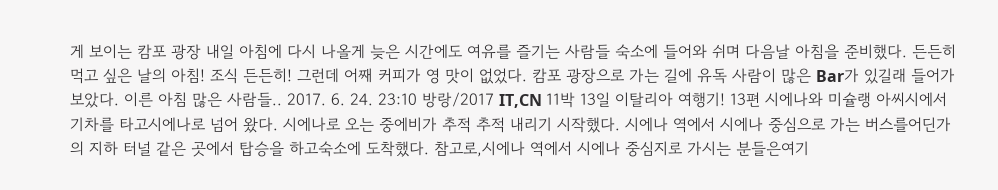게 보이는 캄포 광장 내일 아침에 다시 나올게 늦은 시간에도 여유를 즐기는 사람들 숙소에 들어와 쉬며 다음날 아침을 준비했다. 든든히 먹고 싶은 날의 아침! 조식 든든히! 그런데 어째 커피가 영 맛이 없었다. 캄포 광장으로 가는 길에 유독 사람이 많은 Bar가 있길래 들어가 보았다. 이른 아침 많은 사람들.. 2017. 6. 24. 23:10 방랑/2017 IT,CN 11박 13일 이탈리아 여행기! 13편 시에나와 미슐랭 아씨시에서 기차를 타고시에나로 넘어 왔다. 시에나로 오는 중에비가 추적 추적 내리기 시작했다. 시에나 역에서 시에나 중심으로 가는 버스를어딘가의 지하 터널 같은 곳에서 탑승을 하고숙소에 도착했다. 참고로,시에나 역에서 시에나 중심지로 가시는 분들은여기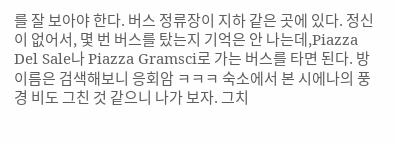를 잘 보아야 한다. 버스 정류장이 지하 같은 곳에 있다. 정신이 없어서, 몇 번 버스를 탔는지 기억은 안 나는데,Piazza Del Sale나 Piazza Gramsci로 가는 버스를 타면 된다. 방 이름은 검색해보니 응회암 ㅋㅋㅋ 숙소에서 본 시에나의 풍경 비도 그친 것 같으니 나가 보자. 그치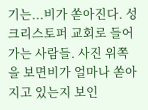기는...비가 쏟아진다. 성 크리스토퍼 교회로 들어가는 사람들. 사진 위쪽을 보면비가 얼마나 쏟아지고 있는지 보인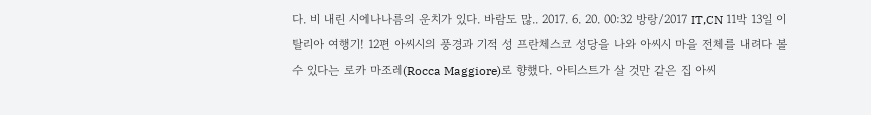다. 비 내린 시에나나름의 운치가 있다. 바람도 많.. 2017. 6. 20. 00:32 방랑/2017 IT,CN 11박 13일 이탈리아 여행기! 12편 아씨시의 풍경과 기적 성 프란체스코 성당을 나와 아씨시 마을 전체를 내려다 볼 수 있다는 로카 마조레(Rocca Maggiore)로 향했다. 아티스트가 살 것만 같은 집 아씨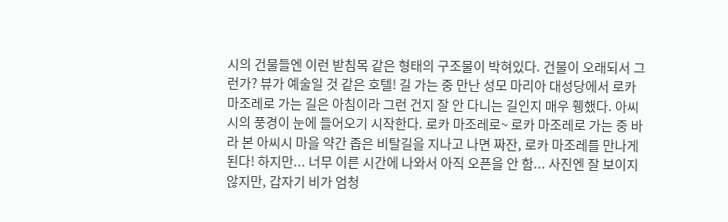시의 건물들엔 이런 받침목 같은 형태의 구조물이 박혀있다. 건물이 오래되서 그런가? 뷰가 예술일 것 같은 호텔! 길 가는 중 만난 성모 마리아 대성당에서 로카 마조레로 가는 길은 아침이라 그런 건지 잘 안 다니는 길인지 매우 휑했다. 아씨시의 풍경이 눈에 들어오기 시작한다. 로카 마조레로~ 로카 마조레로 가는 중 바라 본 아씨시 마을 약간 좁은 비탈길을 지나고 나면 짜잔, 로카 마조레를 만나게 된다! 하지만... 너무 이른 시간에 나와서 아직 오픈을 안 함... 사진엔 잘 보이지 않지만, 갑자기 비가 엄청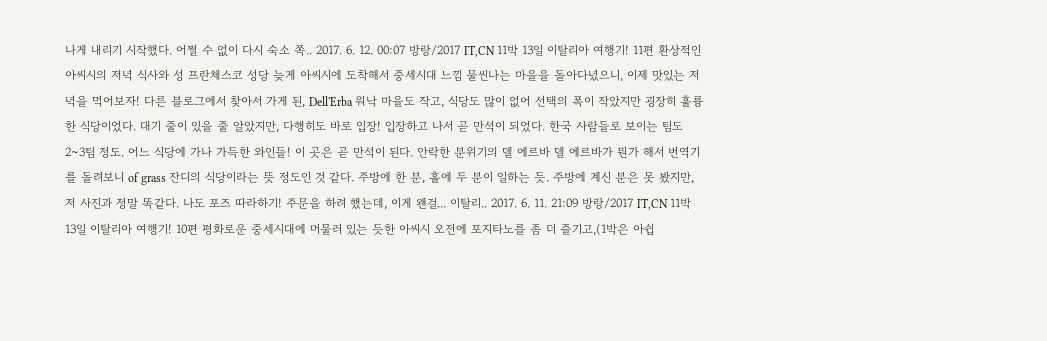나게 내리기 시작했다. 어쩔 수 없이 다시 숙소 쪽.. 2017. 6. 12. 00:07 방랑/2017 IT,CN 11박 13일 이탈리아 여행기! 11편 환상적인 아씨시의 저녁 식사와 성 프란체스코 성당 늦게 아씨시에 도착해서 중세시대 느낌 물씬나는 마을을 돌아다녔으니, 이제 맛있는 저녁을 먹어보자! 다른 블로그에서 찾아서 가게 된, Dell'Erba 워낙 마을도 작고, 식당도 많이 없어 선택의 폭이 작았지만 굉장히 훌륭한 식당이었다. 대기 줄이 있을 줄 알았지만, 다행히도 바로 입장! 입장하고 나서 곧 만석이 되었다. 한국 사람들로 보이는 팀도 2~3팀 정도. 어느 식당에 가나 가득한 와인들! 이 곳은 곧 만석이 된다. 안락한 분위기의 델 에르바 델 에르바가 뭔가 해서 번역기를 돌려보니 of grass 잔디의 식당이라는 뜻 정도인 것 같다. 주방에 한 분, 홀에 두 분이 일하는 듯. 주방에 계신 분은 못 봤지만, 저 사진과 정말 똑같다. 나도 포즈 따라하기! 주문을 하려 했는데, 이게 왠걸... 이탈리.. 2017. 6. 11. 21:09 방랑/2017 IT,CN 11박 13일 이탈리아 여행기! 10편 평화로운 중세시대에 머물러 있는 듯한 아씨시 오전에 포지타노를 좀 더 즐기고,(1박은 아쉽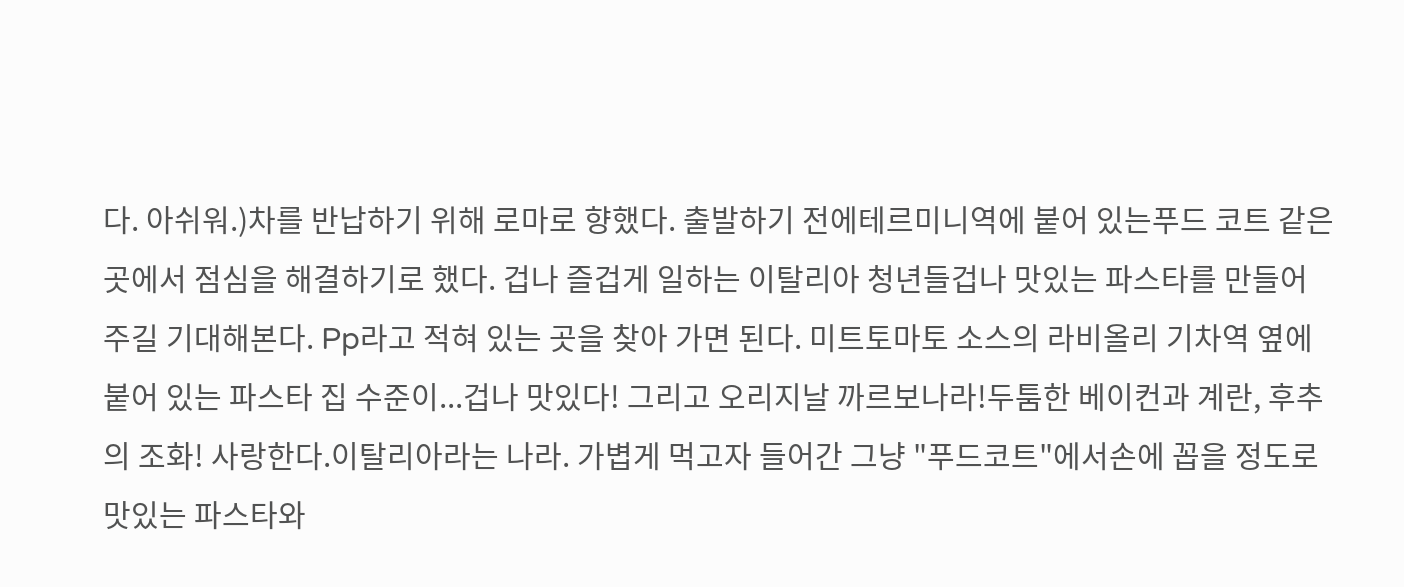다. 아쉬워.)차를 반납하기 위해 로마로 향했다. 출발하기 전에테르미니역에 붙어 있는푸드 코트 같은 곳에서 점심을 해결하기로 했다. 겁나 즐겁게 일하는 이탈리아 청년들겁나 맛있는 파스타를 만들어주길 기대해본다. Pp라고 적혀 있는 곳을 찾아 가면 된다. 미트토마토 소스의 라비올리 기차역 옆에 붙어 있는 파스타 집 수준이...겁나 맛있다! 그리고 오리지날 까르보나라!두툼한 베이컨과 계란, 후추의 조화! 사랑한다.이탈리아라는 나라. 가볍게 먹고자 들어간 그냥 "푸드코트"에서손에 꼽을 정도로 맛있는 파스타와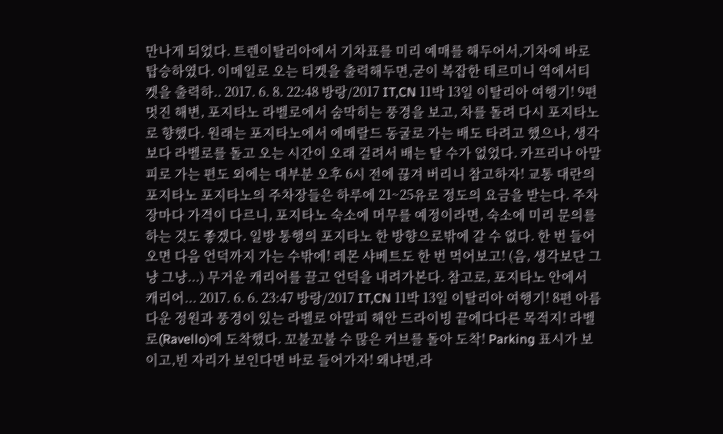만나게 되었다. 트렌이탈리아에서 기차표를 미리 예매를 해두어서,기차에 바로 탑승하였다. 이메일로 오는 티켓을 출력해두면,굳이 복잡한 테르미니 역에서티켓을 출력하.. 2017. 6. 8. 22:48 방랑/2017 IT,CN 11박 13일 이탈리아 여행기! 9편 멋진 해변, 포지타노 라벨로에서 숨막히는 풍경을 보고, 차를 돌려 다시 포지타노로 향했다. 원래는 포지타노에서 에메랄드 동굴로 가는 배도 타려고 했으나, 생각보다 라벨로를 돌고 오는 시간이 오래 걸려서 배는 탈 수가 없었다. 카프리나 아말피로 가는 편도 외에는 대부분 오후 6시 전에 끊겨 버리니 참고하자! 교통 대란의 포지타노 포지타노의 주차장들은 하루에 21~25유로 정도의 요금을 받는다. 주차장마다 가격이 다르니, 포지타노 숙소에 머무를 예정이라면, 숙소에 미리 문의를 하는 것도 좋겠다. 일방 통행의 포지타노 한 방향으로밖에 갈 수 없다. 한 번 들어오면 다음 언덕까지 가는 수밖에! 레몬 샤베트도 한 번 먹어보고! (음, 생각보단 그냥 그냥...) 무거운 캐리어를 끌고 언덕을 내려가본다. 참고로, 포지타노 안에서 캐리어... 2017. 6. 6. 23:47 방랑/2017 IT,CN 11박 13일 이탈리아 여행기! 8편 아름다운 정원과 풍경이 있는 라벨로 아말피 해안 드라이빙 끝에다다른 목적지! 라벨로(Ravello)에 도착했다. 꼬불꼬불 수 많은 커브를 돌아 도착! Parking 표시가 보이고,빈 자리가 보인다면 바로 들어가자! 왜냐면,라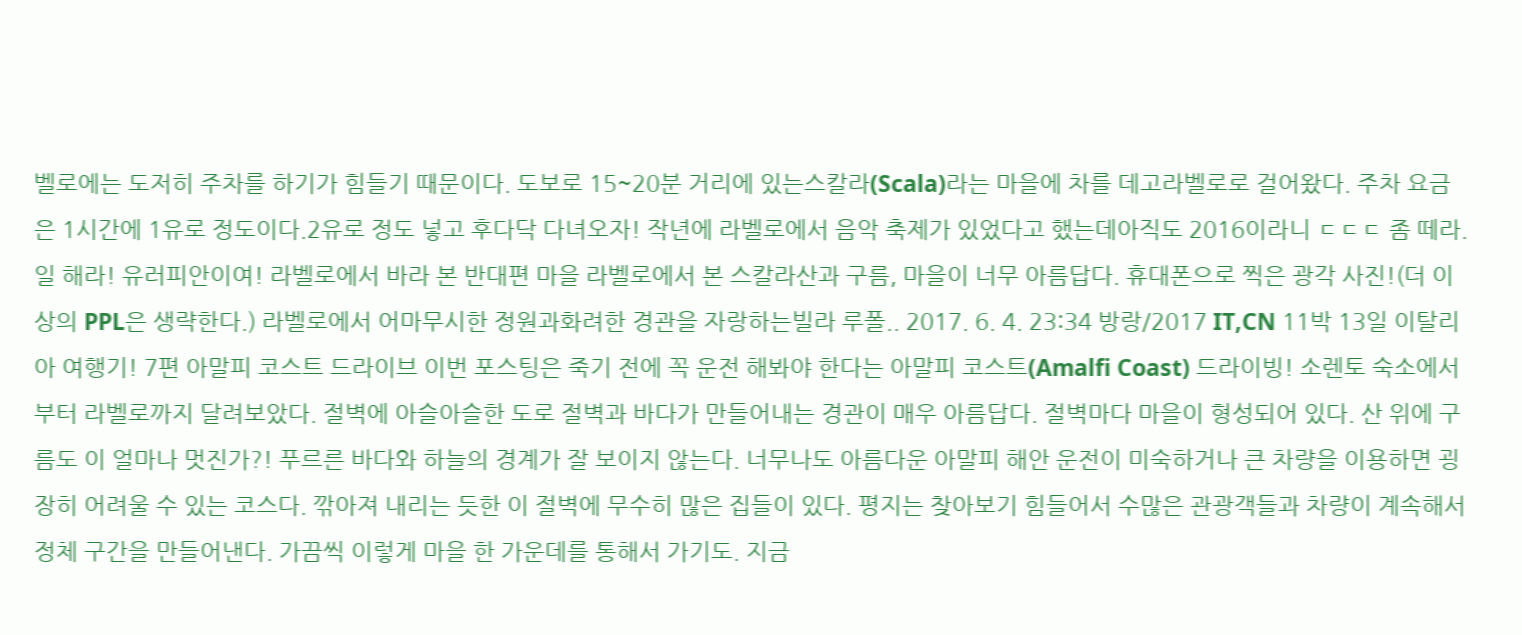벨로에는 도저히 주차를 하기가 힘들기 때문이다. 도보로 15~20분 거리에 있는스칼라(Scala)라는 마을에 차를 데고라벨로로 걸어왔다. 주차 요금은 1시간에 1유로 정도이다.2유로 정도 넣고 후다닥 다녀오자! 작년에 라벨로에서 음악 축제가 있었다고 했는데아직도 2016이라니 ㄷㄷㄷ 좀 떼라.일 해라! 유러피안이여! 라벨로에서 바라 본 반대편 마을 라벨로에서 본 스칼라산과 구름, 마을이 너무 아름답다. 휴대폰으로 찍은 광각 사진!(더 이상의 PPL은 생략한다.) 라벨로에서 어마무시한 정원과화려한 경관을 자랑하는빌라 루폴.. 2017. 6. 4. 23:34 방랑/2017 IT,CN 11박 13일 이탈리아 여행기! 7편 아말피 코스트 드라이브 이번 포스팅은 죽기 전에 꼭 운전 해봐야 한다는 아말피 코스트(Amalfi Coast) 드라이빙! 소렌토 숙소에서부터 라벨로까지 달려보았다. 절벽에 아슬아슬한 도로 절벽과 바다가 만들어내는 경관이 매우 아름답다. 절벽마다 마을이 형성되어 있다. 산 위에 구름도 이 얼마나 멋진가?! 푸르른 바다와 하늘의 경계가 잘 보이지 않는다. 너무나도 아름다운 아말피 해안 운전이 미숙하거나 큰 차량을 이용하면 굉장히 어려울 수 있는 코스다. 깎아져 내리는 듯한 이 절벽에 무수히 많은 집들이 있다. 평지는 찾아보기 힘들어서 수많은 관광객들과 차량이 계속해서 정체 구간을 만들어낸다. 가끔씩 이렇게 마을 한 가운데를 통해서 가기도. 지금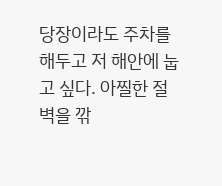당장이라도 주차를 해두고 저 해안에 눕고 싶다. 아찔한 절벽을 깎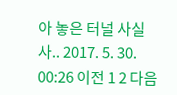아 놓은 터널 사실 사.. 2017. 5. 30. 00:26 이전 1 2 다음